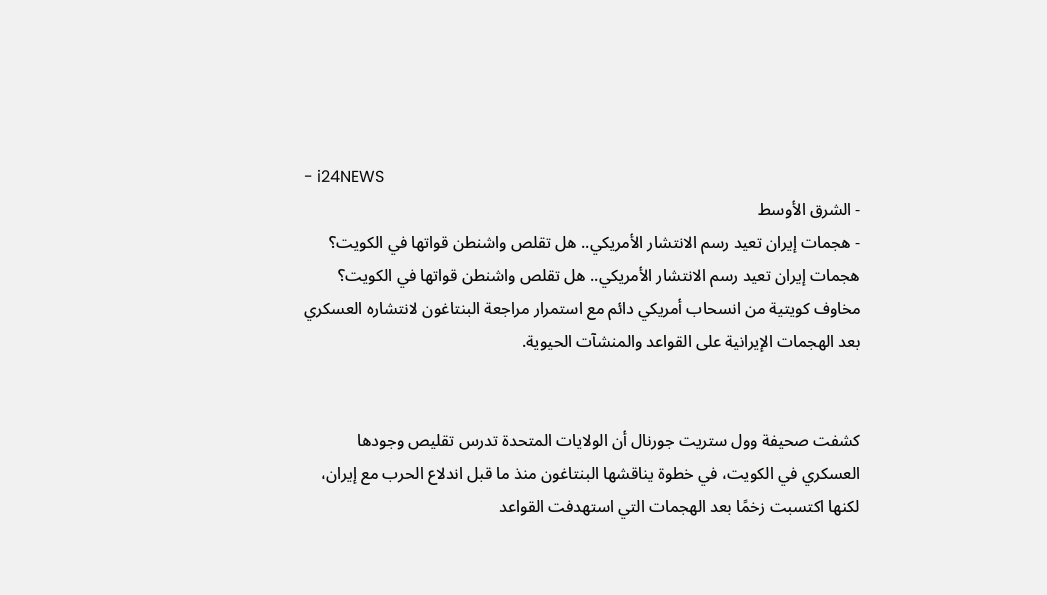- i24NEWS
- الشرق الأوسط
- هجمات إيران تعيد رسم الانتشار الأمريكي.. هل تقلص واشنطن قواتها في الكويت؟
هجمات إيران تعيد رسم الانتشار الأمريكي.. هل تقلص واشنطن قواتها في الكويت؟
مخاوف كويتية من انسحاب أمريكي دائم مع استمرار مراجعة البنتاغون لانتشاره العسكري بعد الهجمات الإيرانية على القواعد والمنشآت الحيوية.


كشفت صحيفة وول ستريت جورنال أن الولايات المتحدة تدرس تقليص وجودها العسكري في الكويت، في خطوة يناقشها البنتاغون منذ ما قبل اندلاع الحرب مع إيران، لكنها اكتسبت زخمًا بعد الهجمات التي استهدفت القواعد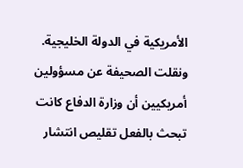الأمريكية في الدولة الخليجية.
ونقلت الصحيفة عن مسؤولين أمريكيين أن وزارة الدفاع كانت تبحث بالفعل تقليص انتشار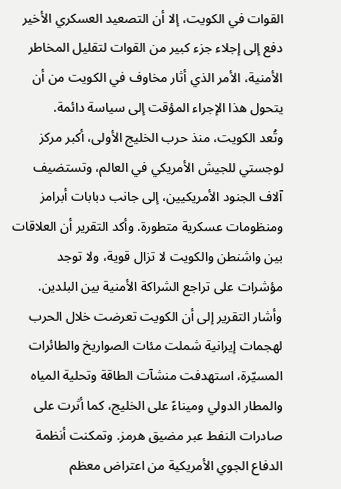القوات في الكويت، إلا أن التصعيد العسكري الأخير دفع إلى إجلاء جزء كبير من القوات لتقليل المخاطر الأمنية، الأمر الذي أثار مخاوف في الكويت من أن يتحول هذا الإجراء المؤقت إلى سياسة دائمة.
وتُعد الكويت، منذ حرب الخليج الأولى، أكبر مركز لوجستي للجيش الأمريكي في العالم، وتستضيف آلاف الجنود الأمريكيين، إلى جانب دبابات أبرامز ومنظومات عسكرية متطورة. وأكد التقرير أن العلاقات بين واشنطن والكويت لا تزال قوية، ولا توجد مؤشرات على تراجع الشراكة الأمنية بين البلدين.
وأشار التقرير إلى أن الكويت تعرضت خلال الحرب لهجمات إيرانية شملت مئات الصواريخ والطائرات المسيّرة، استهدفت منشآت الطاقة وتحلية المياه والمطار الدولي وميناءً على الخليج، كما أثرت على صادرات النفط عبر مضيق هرمز. وتمكنت أنظمة الدفاع الجوي الأمريكية من اعتراض معظم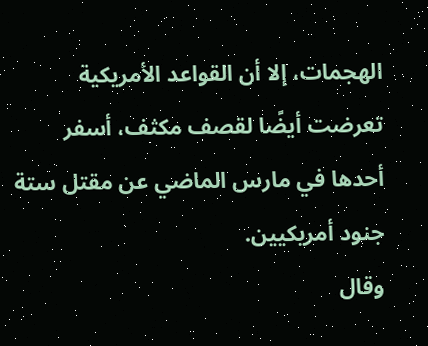الهجمات، إلا أن القواعد الأمريكية تعرضت أيضًا لقصف مكثف، أسفر أحدها في مارس الماضي عن مقتل ستة جنود أمريكيين.
وقال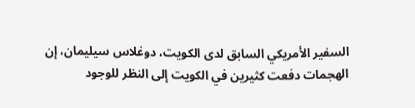السفير الأمريكي السابق لدى الكويت، دوغلاس سيليمان، إن الهجمات دفعت كثيرين في الكويت إلى النظر للوجود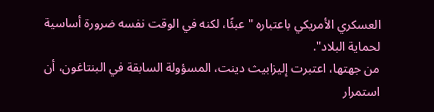العسكري الأمريكي باعتباره "عبئًا، لكنه في الوقت نفسه ضرورة أساسية لحماية البلاد".
من جهتها، اعتبرت إليزابيث دينت، المسؤولة السابقة في البنتاغون، أن استمرار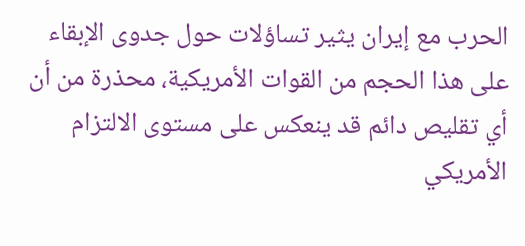الحرب مع إيران يثير تساؤلات حول جدوى الإبقاء على هذا الحجم من القوات الأمريكية، محذرة من أن أي تقليص دائم قد ينعكس على مستوى الالتزام الأمريكي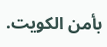بأمن الكويت.